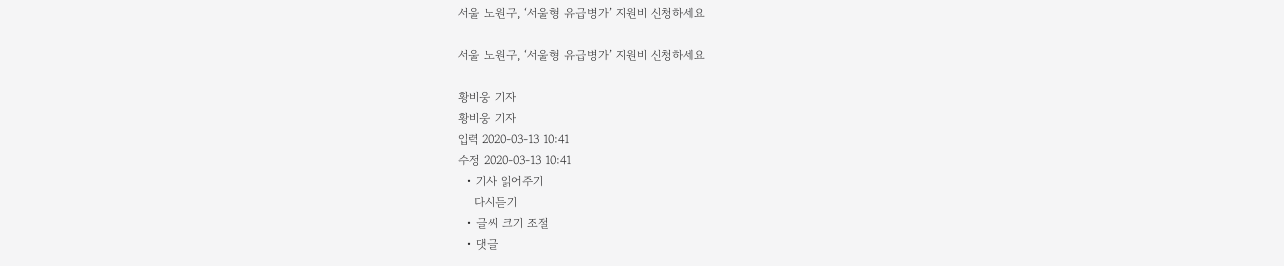서울 노원구, ‘서울형 유급병가’ 지원비 신청하세요

서울 노원구, ‘서울형 유급병가’ 지원비 신청하세요

황비웅 기자
황비웅 기자
입력 2020-03-13 10:41
수정 2020-03-13 10:41
  • 기사 읽어주기
    다시듣기
  • 글씨 크기 조절
  • 댓글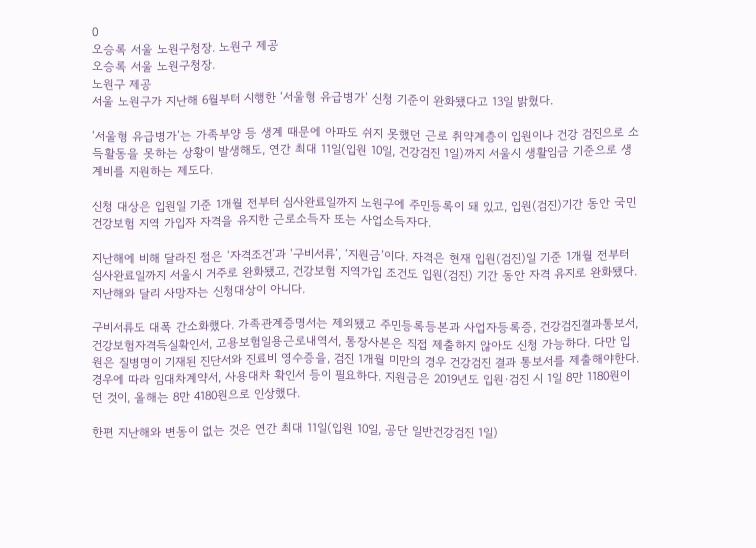0
오승록 서울 노원구청장. 노원구 제공
오승록 서울 노원구청장.
노원구 제공
서울 노원구가 지난해 6월부터 시행한 ‘서울형 유급병가’ 신청 기준이 완화됐다고 13일 밝혔다.

‘서울형 유급병가’는 가족부양 등 생계 때문에 아파도 쉬지 못했던 근로 취약계층이 입원이나 건강 검진으로 소득활동을 못하는 상황이 발생해도, 연간 최대 11일(입원 10일, 건강검진 1일)까지 서울시 생활임금 기준으로 생계비를 지원하는 제도다.

신청 대상은 입원일 기준 1개월 전부터 심사완료일까지 노원구에 주민등록이 돼 있고, 입원(검진)기간 동안 국민건강보험 지역 가입자 자격을 유지한 근로소득자 또는 사업소득자다.

지난해에 비해 달라진 점은 ‘자격조건’과 ‘구비서류’, ‘지원금’이다. 자격은 현재 입원(검진)일 기준 1개월 전부터 심사완료일까지 서울시 거주로 완화됐고, 건강보험 지역가입 조건도 입원(검진) 기간 동안 자격 유지로 완화됐다. 지난해와 달리 사망자는 신청대상이 아니다.

구비서류도 대폭 간소화했다. 가족관계증명서는 제외됐고 주민등록등본과 사업자등록증, 건강검진결과통보서, 건강보험자격득실확인서, 고용보험일용근로내역서, 통장사본은 직접 제출하지 않아도 신청 가능하다. 다만 입원은 질병명이 기재된 진단서와 진료비 영수증을, 검진 1개월 미만의 경우 건강검진 결과 통보서를 제출해야한다. 경우에 따라 임대차계약서, 사용대차 확인서 등이 필요하다. 지원금은 2019년도 입원·검진 시 1일 8만 1180원이던 것이, 올해는 8만 4180원으로 인상했다.

한편 지난해와 변동이 없는 것은 연간 최대 11일(입원 10일, 공단 일반건강검진 1일)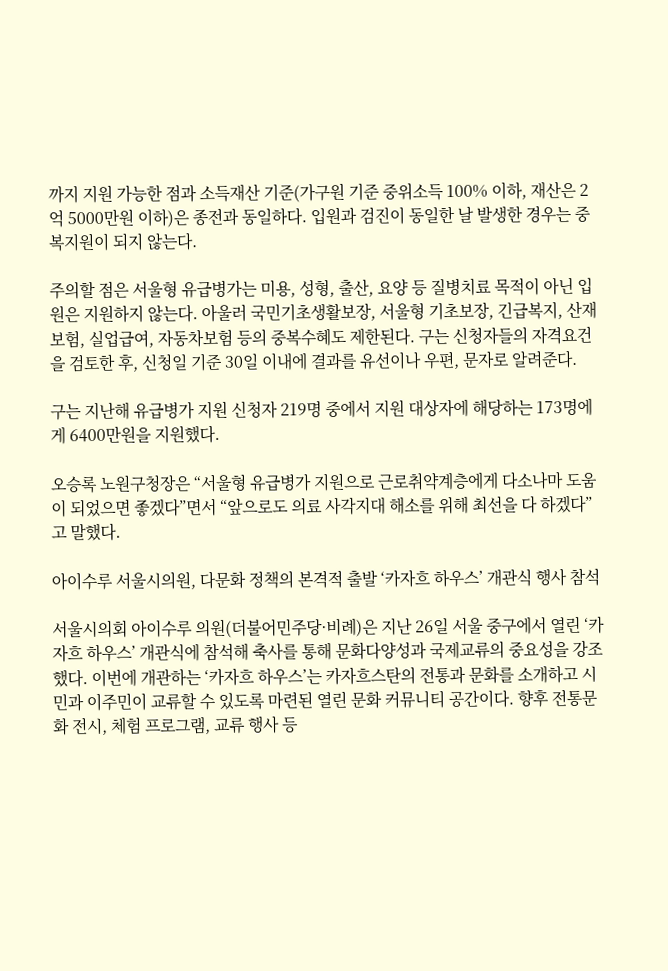까지 지원 가능한 점과 소득재산 기준(가구원 기준 중위소득 100% 이하, 재산은 2억 5000만원 이하)은 종전과 동일하다. 입원과 검진이 동일한 날 발생한 경우는 중복지원이 되지 않는다.

주의할 점은 서울형 유급병가는 미용, 성형, 출산, 요양 등 질병치료 목적이 아닌 입원은 지원하지 않는다. 아울러 국민기초생활보장, 서울형 기초보장, 긴급복지, 산재보험, 실업급여, 자동차보험 등의 중복수혜도 제한된다. 구는 신청자들의 자격요건을 검토한 후, 신청일 기준 30일 이내에 결과를 유선이나 우편, 문자로 알려준다.

구는 지난해 유급병가 지원 신청자 219명 중에서 지원 대상자에 해당하는 173명에게 6400만원을 지원했다.

오승록 노원구청장은 “서울형 유급병가 지원으로 근로취약계층에게 다소나마 도움이 되었으면 좋겠다”면서 “앞으로도 의료 사각지대 해소를 위해 최선을 다 하겠다”고 말했다.

아이수루 서울시의원, 다문화 정책의 본격적 출발 ‘카자흐 하우스’ 개관식 행사 참석

서울시의회 아이수루 의원(더불어민주당·비례)은 지난 26일 서울 중구에서 열린 ‘카자흐 하우스’ 개관식에 참석해 축사를 통해 문화다양성과 국제교류의 중요성을 강조했다. 이번에 개관하는 ‘카자흐 하우스’는 카자흐스탄의 전통과 문화를 소개하고 시민과 이주민이 교류할 수 있도록 마련된 열린 문화 커뮤니티 공간이다. 향후 전통문화 전시, 체험 프로그램, 교류 행사 등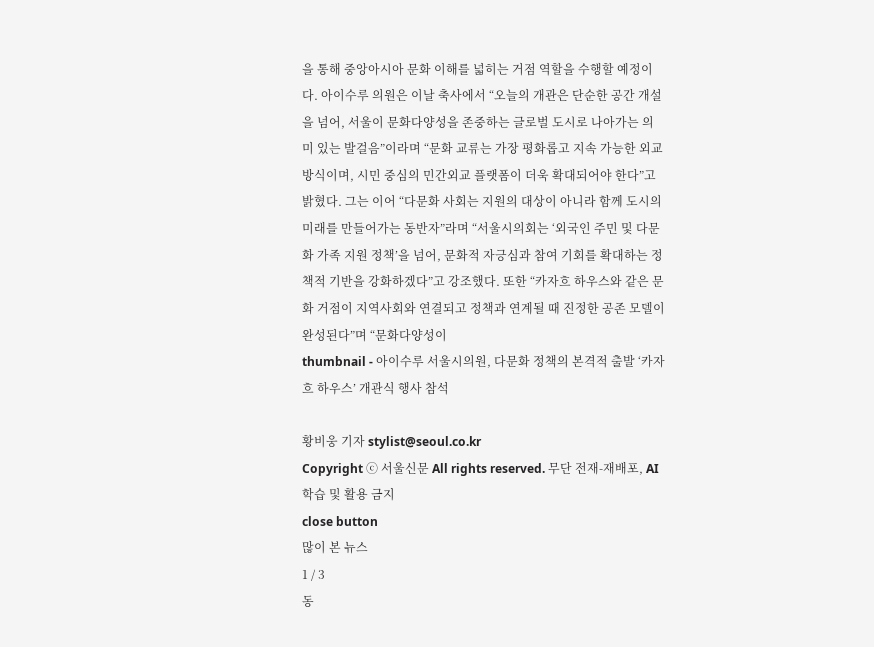을 통해 중앙아시아 문화 이해를 넓히는 거점 역할을 수행할 예정이다. 아이수루 의원은 이날 축사에서 “오늘의 개관은 단순한 공간 개설을 넘어, 서울이 문화다양성을 존중하는 글로벌 도시로 나아가는 의미 있는 발걸음”이라며 “문화 교류는 가장 평화롭고 지속 가능한 외교 방식이며, 시민 중심의 민간외교 플랫폼이 더욱 확대되어야 한다”고 밝혔다. 그는 이어 “다문화 사회는 지원의 대상이 아니라 함께 도시의 미래를 만들어가는 동반자”라며 “서울시의회는 ‘외국인 주민 및 다문화 가족 지원 정책’을 넘어, 문화적 자긍심과 참여 기회를 확대하는 정책적 기반을 강화하겠다”고 강조했다. 또한 “카자흐 하우스와 같은 문화 거점이 지역사회와 연결되고 정책과 연계될 때 진정한 공존 모델이 완성된다”며 “문화다양성이
thumbnail - 아이수루 서울시의원, 다문화 정책의 본격적 출발 ‘카자흐 하우스’ 개관식 행사 참석

황비웅 기자 stylist@seoul.co.kr
Copyright ⓒ 서울신문 All rights reserved. 무단 전재-재배포, AI 학습 및 활용 금지
close button
많이 본 뉴스
1 / 3
동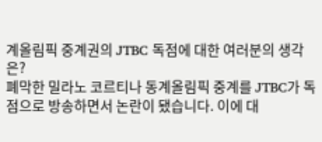계올림픽 중계권의 JTBC 독점에 대한 여러분의 생각은?
폐막한 밀라노 코르티나 동계올림픽 중계를 JTBC가 독점으로 방송하면서 논란이 됐습니다. 이에 대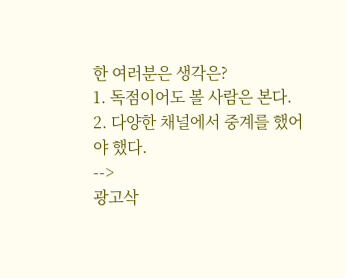한 여러분은 생각은?
1. 독점이어도 볼 사람은 본다.
2. 다양한 채널에서 중계를 했어야 했다.
-->
광고삭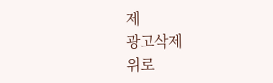제
광고삭제
위로